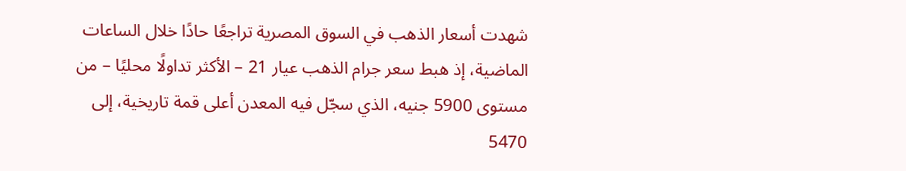شهدت أسعار الذهب في السوق المصرية تراجعًا حادًا خلال الساعات الماضية، إذ هبط سعر جرام الذهب عيار 21 – الأكثر تداولًا محليًا – من مستوى 5900 جنيه، الذي سجّل فيه المعدن أعلى قمة تاريخية، إلى 5470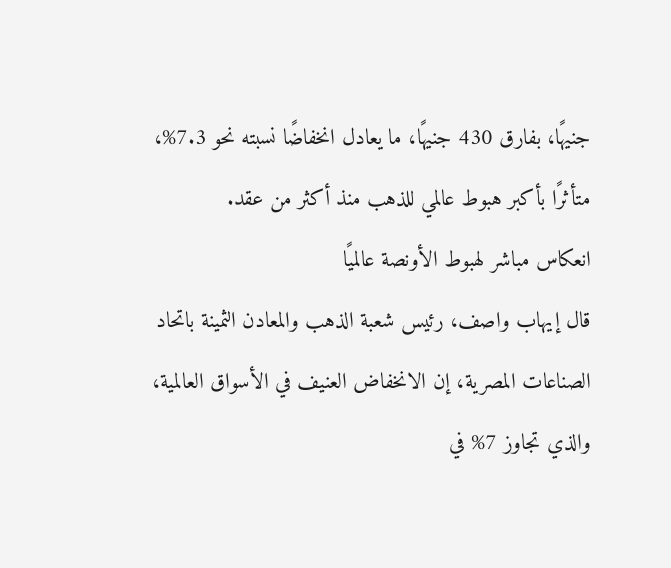جنيهًا، بفارق 430 جنيهًا، ما يعادل انخفاضًا نسبته نحو 7.3%، متأثرًا بأكبر هبوط عالمي للذهب منذ أكثر من عقد.
انعكاس مباشر لهبوط الأونصة عالميًا
قال إيهاب واصف، رئيس شعبة الذهب والمعادن الثمينة باتحاد الصناعات المصرية، إن الانخفاض العنيف في الأسواق العالمية، والذي تجاوز 7% في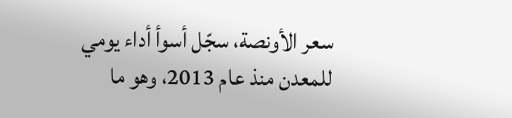سعر الأونصة، سجّل أسوأ أداء يومي للمعدن منذ عام 2013، وهو ما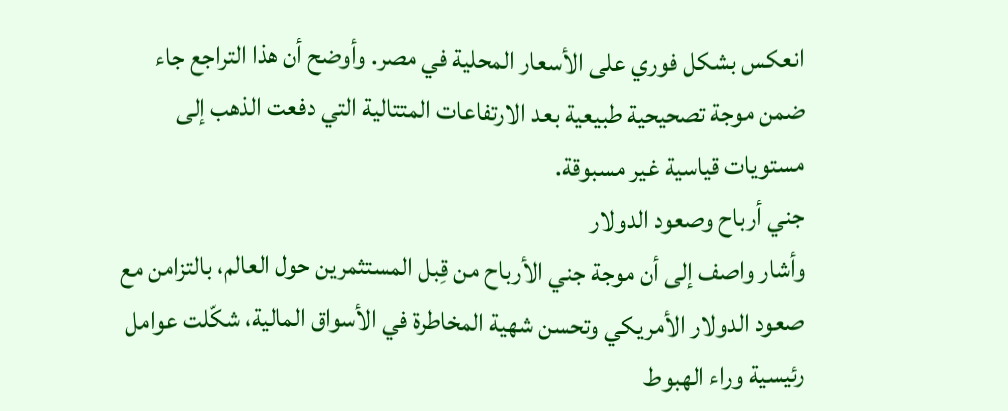انعكس بشكل فوري على الأسعار المحلية في مصر. وأوضح أن هذا التراجع جاء ضمن موجة تصحيحية طبيعية بعد الارتفاعات المتتالية التي دفعت الذهب إلى مستويات قياسية غير مسبوقة.
جني أرباح وصعود الدولار
وأشار واصف إلى أن موجة جني الأرباح من قِبل المستثمرين حول العالم، بالتزامن مع صعود الدولار الأمريكي وتحسن شهية المخاطرة في الأسواق المالية، شكّلت عوامل رئيسية وراء الهبوط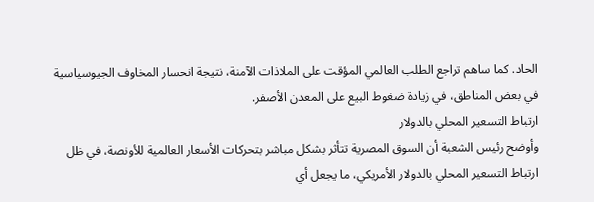الحاد. كما ساهم تراجع الطلب العالمي المؤقت على الملاذات الآمنة، نتيجة انحسار المخاوف الجيوسياسية في بعض المناطق، في زيادة ضغوط البيع على المعدن الأصفر.
ارتباط التسعير المحلي بالدولار
وأوضح رئيس الشعبة أن السوق المصرية تتأثر بشكل مباشر بتحركات الأسعار العالمية للأونصة، في ظل ارتباط التسعير المحلي بالدولار الأمريكي، ما يجعل أي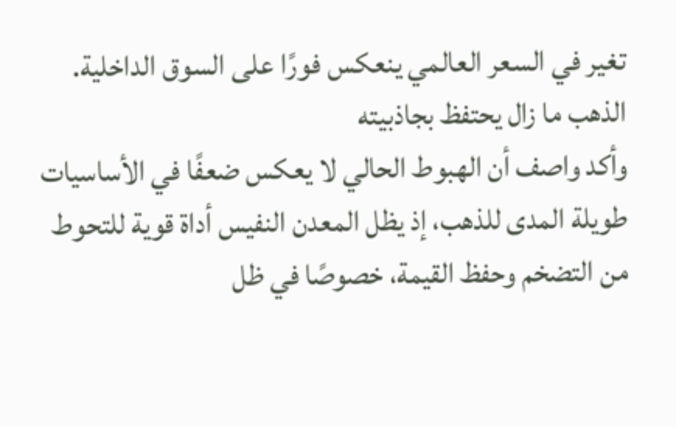تغير في السعر العالمي ينعكس فورًا على السوق الداخلية.
الذهب ما زال يحتفظ بجاذبيته
وأكد واصف أن الهبوط الحالي لا يعكس ضعفًا في الأساسيات طويلة المدى للذهب، إذ يظل المعدن النفيس أداة قوية للتحوط من التضخم وحفظ القيمة، خصوصًا في ظل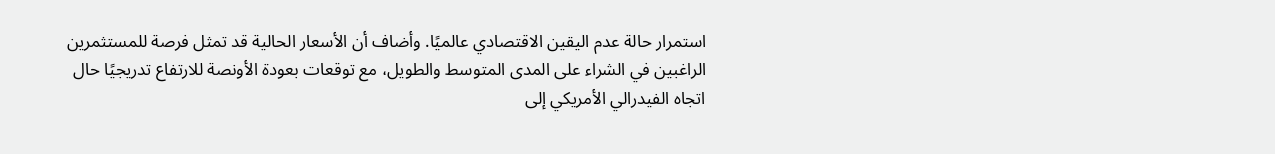استمرار حالة عدم اليقين الاقتصادي عالميًا. وأضاف أن الأسعار الحالية قد تمثل فرصة للمستثمرين الراغبين في الشراء على المدى المتوسط والطويل، مع توقعات بعودة الأونصة للارتفاع تدريجيًا حال اتجاه الفيدرالي الأمريكي إلى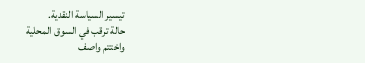تيسير السياسة النقدية.
حالة ترقب في السوق المحلية
واختتم واصف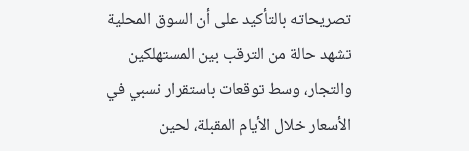تصريحاته بالتأكيد على أن السوق المحلية تشهد حالة من الترقب بين المستهلكين والتجار، وسط توقعات باستقرار نسبي في الأسعار خلال الأيام المقبلة، لحين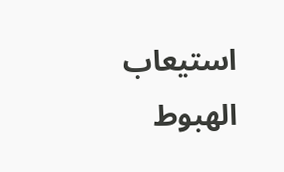استيعاب الهبوط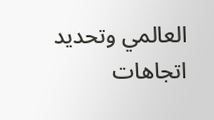العالمي وتحديد اتجاهات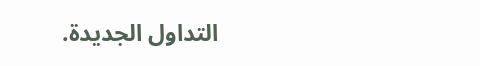التداول الجديدة.